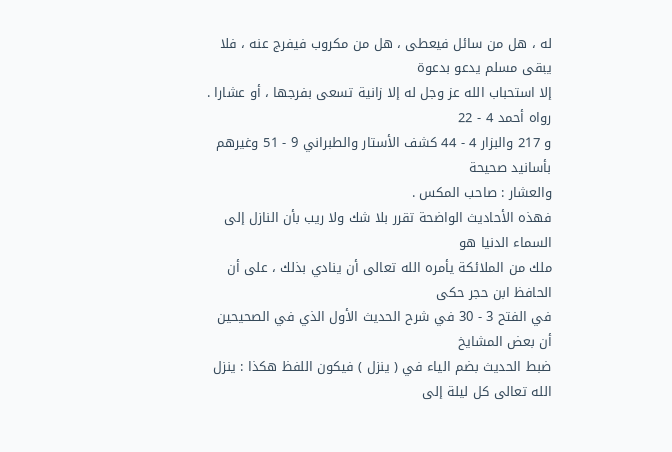له ، هل من سائل فيعطى ، هل من مكروب فيفرج عنه ، فلا يبقى مسلم يدعو بدعوة
إلا استحباب الله عز وجل له إلا زانية تسعى بفرجها ، أو عشارا . رواه أحمد 4 - 22
و 217 والبزار 4 - 44 كشف الأستار والطبراني 9 - 51 وغيرهم بأسانيد صحيحة
والعشار : صاحب المكس .
فهذه الأحاديث الواضحة تقرر بلا شك ولا ريب بأن النازل إلى السماء الدنيا هو
ملك من الملائكة يأمره الله تعالى أن ينادي بذلك ، على أن الحافظ ابن حجر حكى
في الفتح 3 - 30 في شرح الحديث الأول الذي في الصحيحين أن بعض المشايخ
ضبط الحديث بضم الياء في ( ينزل ) فيكون اللفظ هكذا : ينزل الله تعالى كل ليلة إلى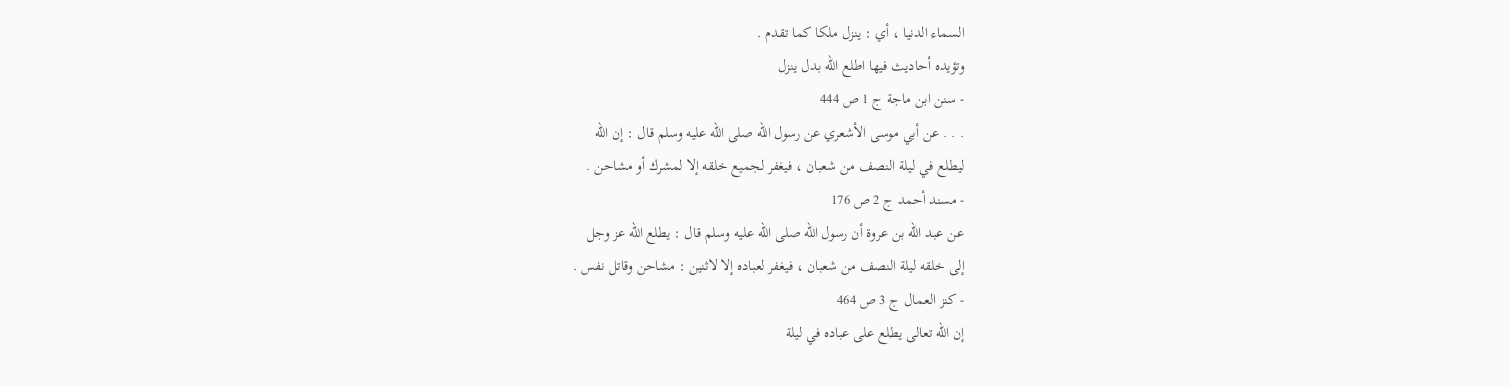السماء الدنيا ، أي : ينزل ملكا كما تقدم .
وتؤيده أحاديث فيها اطلع الله بدل ينزل
- سنن ابن ماجة ج 1 ص 444
. . . عن أبي موسى الأشعري عن رسول الله صلى الله عليه وسلم قال : إن الله
ليطلع في ليلة النصف من شعبان ، فيغفر لجميع خلقه إلا لمشرك أو مشاحن .
- مسند أحمد ج 2 ص 176
عن عبد الله بن عروة أن رسول الله صلى الله عليه وسلم قال : يطلع الله عز وجل
إلى خلقه ليلة النصف من شعبان ، فيغفر لعباده إلا لاثنين : مشاحن وقاتل نفس .
- كنز العمال ج 3 ص 464
إن الله تعالى يطلع على عباده في ليلة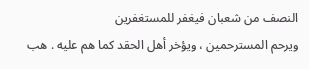النصف من شعبان فيغفر للمستغفرين
ويرحم المسترحمين ، ويؤخر أهل الحقد كما هم عليه . هب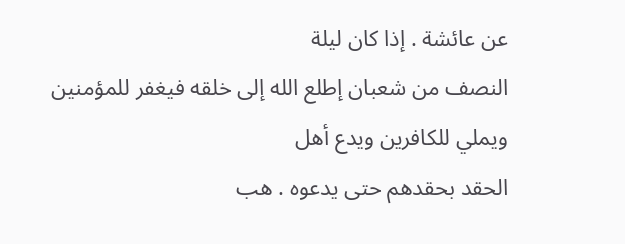عن عائشة . إذا كان ليلة
النصف من شعبان إطلع الله إلى خلقه فيغفر للمؤمنين ويملي للكافرين ويدع أهل
الحقد بحقدهم حتى يدعوه . هب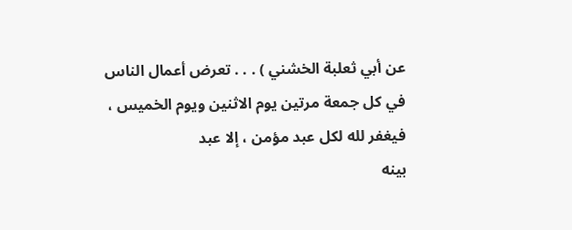عن أبي ثعلبة الخشني ) . . . تعرض أعمال الناس
في كل جمعة مرتين يوم الاثنين ويوم الخميس ، فيغفر لله لكل عبد مؤمن ، إلا عبد
بينه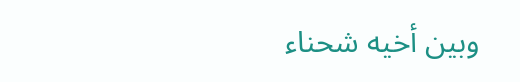وبين أخيه شحناء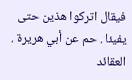فيقال اتركوا هذين حتى يفيئا . حم عن أبي هريرة .
العقائد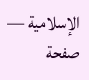الإسلامية — صفحة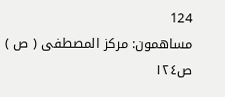124
مساهمون: مركز المصطفى ( ص )
ص١٢٤